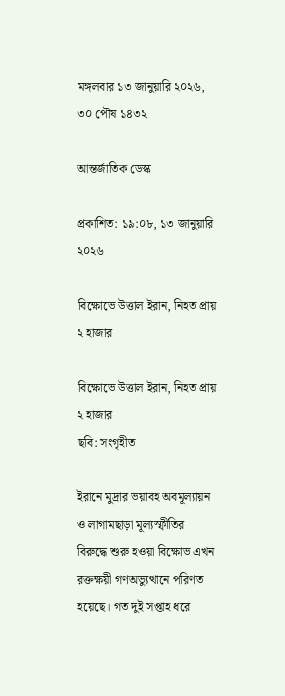মঙ্গলবার ১৩ জানুয়ারি ২০২৬, ৩০ পৌষ ১৪৩২

আন্তর্জাতিক ডেস্ক

প্রকাশিত: ১৯:০৮, ১৩ জানুয়ারি ২০২৬

বিক্ষোভে উত্তাল ইরান, নিহত প্রায় ২ হাজার

বিক্ষোভে উত্তাল ইরান, নিহত প্রায় ২ হাজার
ছবি: সংগৃহীত

ইরানে মুদ্রার ভয়াবহ অবমূল্যায়ন ও লাগামছাড়া মূল্যস্ফীতির বিরুদ্ধে শুরু হওয়া বিক্ষোভ এখন রক্তক্ষয়ী গণঅভ্যুত্থানে পরিণত হয়েছে। গত দুই সপ্তাহ ধরে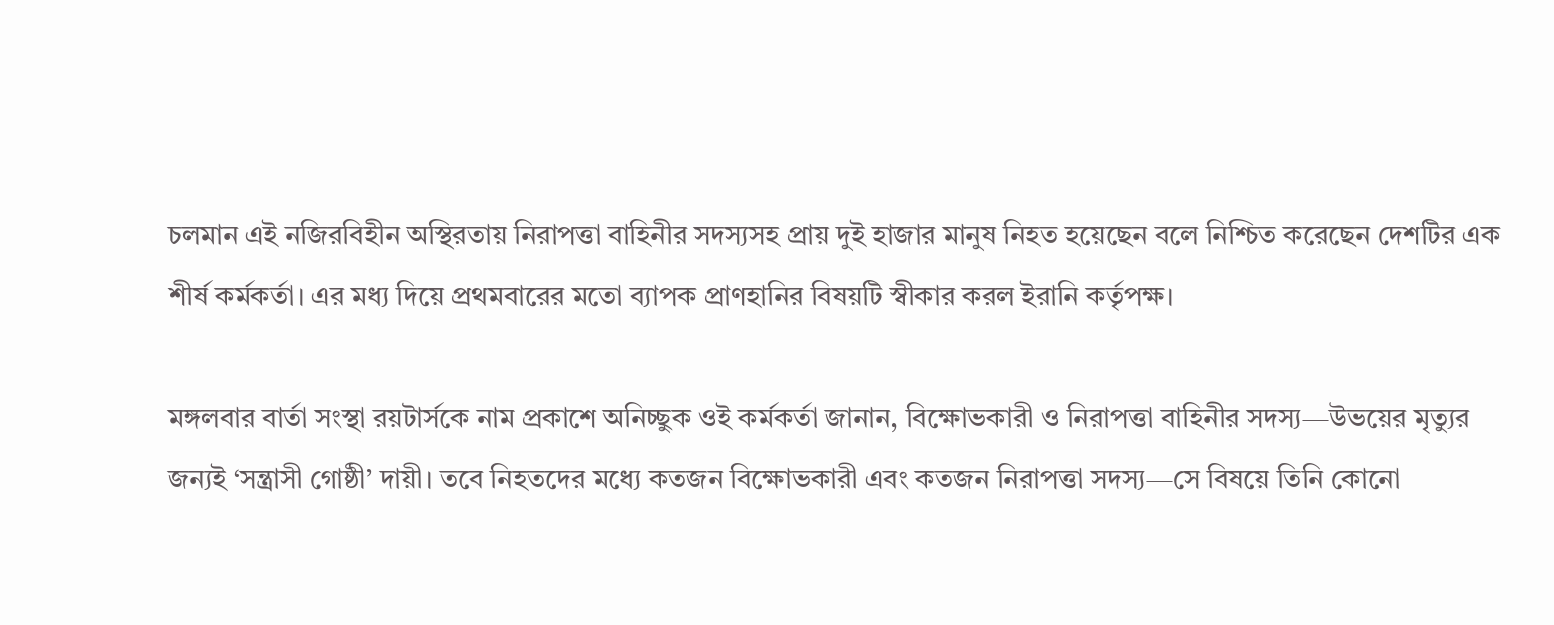চলমান এই নজিরবিহীন অস্থিরতায় নিরাপত্তা বাহিনীর সদস্যসহ প্রায় দুই হাজার মানুষ নিহত হয়েছেন বলে নিশ্চিত করেছেন দেশটির এক শীর্ষ কর্মকর্তা। এর মধ্য দিয়ে প্রথমবারের মতো ব্যাপক প্রাণহানির বিষয়টি স্বীকার করল ইরানি কর্তৃপক্ষ।

মঙ্গলবার বার্তা সংস্থা রয়টার্সকে নাম প্রকাশে অনিচ্ছুক ওই কর্মকর্তা জানান, বিক্ষোভকারী ও নিরাপত্তা বাহিনীর সদস্য—উভয়ের মৃত্যুর জন্যই ‘সন্ত্রাসী গোষ্ঠী’ দায়ী। তবে নিহতদের মধ্যে কতজন বিক্ষোভকারী এবং কতজন নিরাপত্তা সদস্য—সে বিষয়ে তিনি কোনো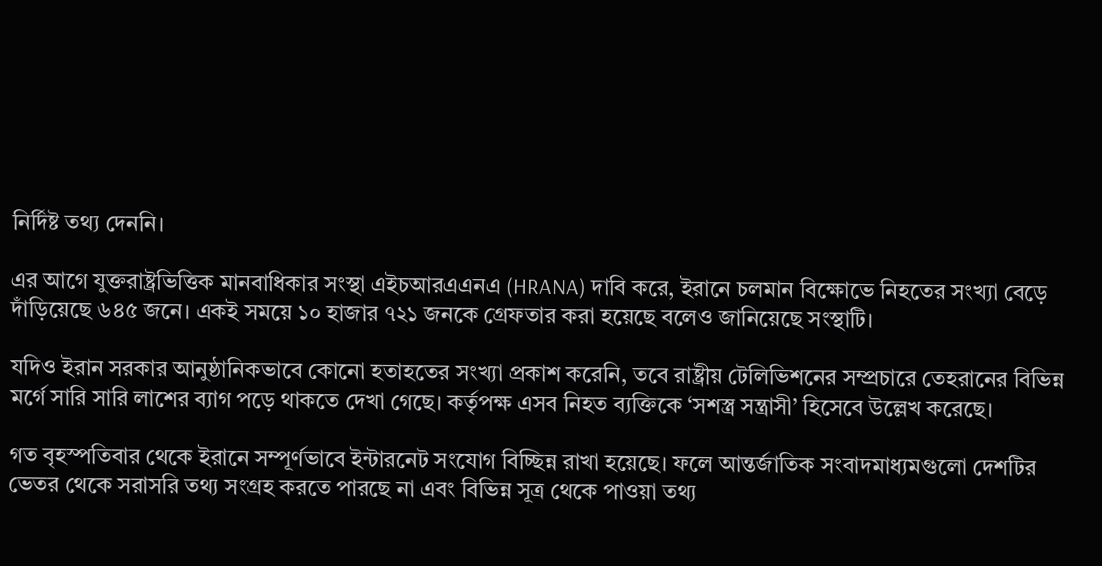নির্দিষ্ট তথ্য দেননি।

এর আগে যুক্তরাষ্ট্রভিত্তিক মানবাধিকার সংস্থা এইচআরএএনএ (HRANA) দাবি করে, ইরানে চলমান বিক্ষোভে নিহতের সংখ্যা বেড়ে দাঁড়িয়েছে ৬৪৫ জনে। একই সময়ে ১০ হাজার ৭২১ জনকে গ্রেফতার করা হয়েছে বলেও জানিয়েছে সংস্থাটি।

যদিও ইরান সরকার আনুষ্ঠানিকভাবে কোনো হতাহতের সংখ্যা প্রকাশ করেনি, তবে রাষ্ট্রীয় টেলিভিশনের সম্প্রচারে তেহরানের বিভিন্ন মর্গে সারি সারি লাশের ব্যাগ পড়ে থাকতে দেখা গেছে। কর্তৃপক্ষ এসব নিহত ব্যক্তিকে ‘সশস্ত্র সন্ত্রাসী’ হিসেবে উল্লেখ করেছে।

গত বৃহস্পতিবার থেকে ইরানে সম্পূর্ণভাবে ইন্টারনেট সংযোগ বিচ্ছিন্ন রাখা হয়েছে। ফলে আন্তর্জাতিক সংবাদমাধ্যমগুলো দেশটির ভেতর থেকে সরাসরি তথ্য সংগ্রহ করতে পারছে না এবং বিভিন্ন সূত্র থেকে পাওয়া তথ্য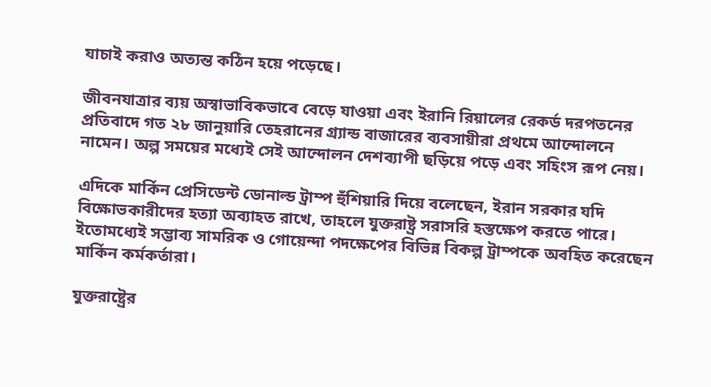যাচাই করাও অত্যন্ত কঠিন হয়ে পড়েছে।

জীবনযাত্রার ব্যয় অস্বাভাবিকভাবে বেড়ে যাওয়া এবং ইরানি রিয়ালের রেকর্ড দরপতনের প্রতিবাদে গত ২৮ জানুয়ারি তেহরানের গ্র্যান্ড বাজারের ব্যবসায়ীরা প্রথমে আন্দোলনে নামেন। অল্প সময়ের মধ্যেই সেই আন্দোলন দেশব্যাপী ছড়িয়ে পড়ে এবং সহিংস রূপ নেয়।

এদিকে মার্কিন প্রেসিডেন্ট ডোনাল্ড ট্রাম্প হুঁশিয়ারি দিয়ে বলেছেন, ইরান সরকার যদি বিক্ষোভকারীদের হত্যা অব্যাহত রাখে, তাহলে যুক্তরাষ্ট্র সরাসরি হস্তক্ষেপ করতে পারে। ইতোমধ্যেই সম্ভাব্য সামরিক ও গোয়েন্দা পদক্ষেপের বিভিন্ন বিকল্প ট্রাম্পকে অবহিত করেছেন মার্কিন কর্মকর্তারা।

যুক্তরাষ্ট্রের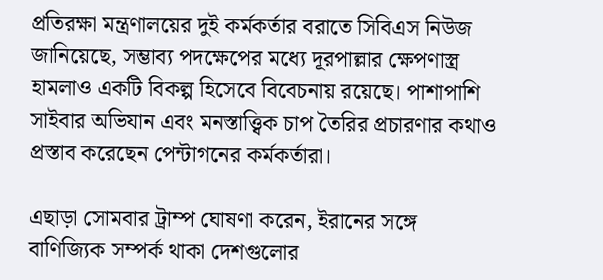প্রতিরক্ষা মন্ত্রণালয়ের দুই কর্মকর্তার বরাতে সিবিএস নিউজ জানিয়েছে, সম্ভাব্য পদক্ষেপের মধ্যে দূরপাল্লার ক্ষেপণাস্ত্র হামলাও একটি বিকল্প হিসেবে বিবেচনায় রয়েছে। পাশাপাশি সাইবার অভিযান এবং মনস্তাত্ত্বিক চাপ তৈরির প্রচারণার কথাও প্রস্তাব করেছেন পেন্টাগনের কর্মকর্তারা।

এছাড়া সোমবার ট্রাম্প ঘোষণা করেন, ইরানের সঙ্গে বাণিজ্যিক সম্পর্ক থাকা দেশগুলোর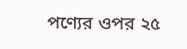পণ্যের ওপর ২৫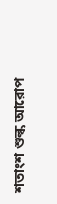শতাংশ শুল্ক আরোপ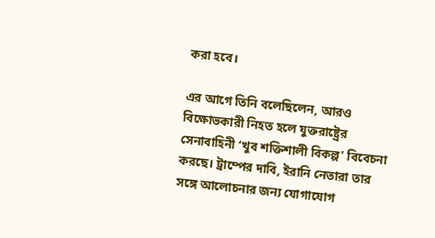করা হবে।

এর আগে তিনি বলেছিলেন, আরও বিক্ষোভকারী নিহত হলে যুক্তরাষ্ট্রের সেনাবাহিনী ‘খুব শক্তিশালী বিকল্প’ বিবেচনা করছে। ট্রাম্পের দাবি, ইরানি নেতারা তার সঙ্গে আলোচনার জন্য যোগাযোগ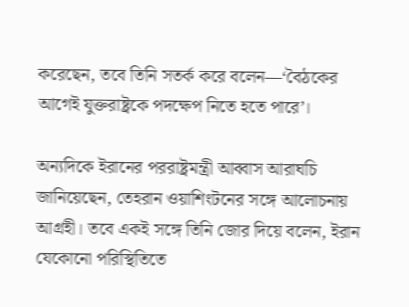করেছেন, তবে তিনি সতর্ক করে বলেন—‘বৈঠকের আগেই যুক্তরাষ্ট্রকে পদক্ষেপ নিতে হতে পারে’।

অন্যদিকে ইরানের পররাষ্ট্রমন্ত্রী আব্বাস আরাঘচি জানিয়েছেন, তেহরান ওয়াশিংটনের সঙ্গে আলোচনায় আগ্রহী। তবে একই সঙ্গে তিনি জোর দিয়ে বলেন, ইরান যেকোনো পরিস্থিতিতে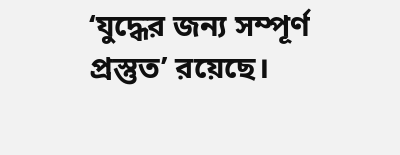‘যুদ্ধের জন্য সম্পূর্ণ প্রস্তুত’ রয়েছে।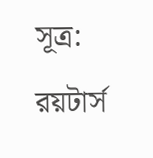সূত্র: রয়টার্স